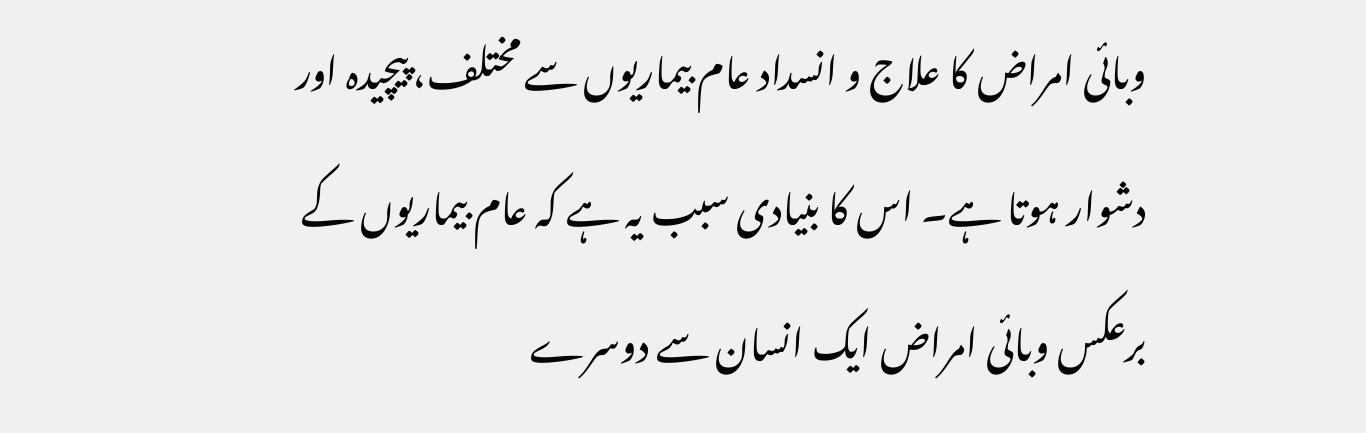وبائی امراض کا علاج و انسداد عام بیماریوں سے مختلف، پیچیدہ اور دشوار ہوتا ہے۔ اس کا بنیادی سبب یہ ہے کہ عام بیماریوں کے برعکس وبائی امراض ایک انسان سے دوسرے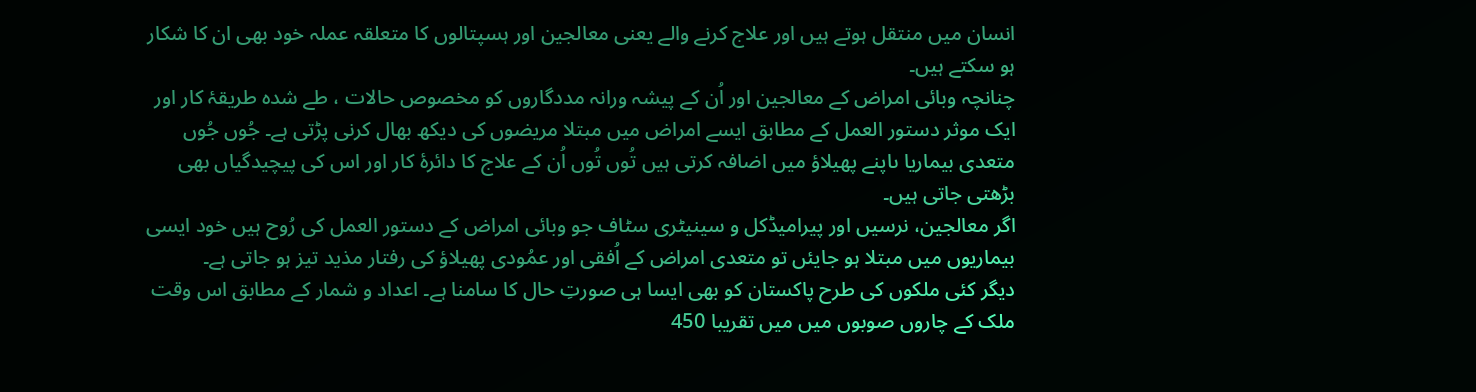انسان میں منتقل ہوتے ہیں اور علاج کرنے والے یعنی معالجین اور ہسپتالوں کا متعلقہ عملہ خود بھی ان کا شکار ہو سکتے ہیں۔
چنانچہ وبائی امراض کے معالجین اور اُن کے پیشہ ورانہ مددگاروں کو مخصوص حالات ، طے شدہ طریقۂ کار اور ایک موثر دستور العمل کے مطابق ایسے امراض میں مبتلا مریضوں کی دیکھ بھال کرنی پڑتی ہے۔ جُوں جُوں متعدی بیماریا ںاپنے پھیلاؤ میں اضافہ کرتی ہیں تُوں تُوں اُن کے علاج کا دائرۂ کار اور اس کی پیچیدگیاں بھی بڑھتی جاتی ہیں۔
اگر معالجین، نرسیں اور پیرامیڈکل و سینیٹری سٹاف جو وبائی امراض کے دستور العمل کی رُوح ہیں خود ایسی بیماریوں میں مبتلا ہو جایئں تو متعدی امراض کے اُفقی اور عمُودی پھیلاؤ کی رفتار مذید تیز ہو جاتی ہے۔
دیگر کئی ملکوں کی طرح پاکستان کو بھی ایسا ہی صورتِ حال کا سامنا ہے۔ اعداد و شمار کے مطابق اس وقت ملک کے چاروں صوبوں میں میں تقریبا 450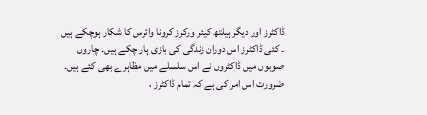ڈاکٹرز اور دیگر ہیلتھ کیئر ورکرز کرونا وائرس کا شکار ہوچکے ہیں ۔ کئی ڈاکٹرز اس دوران زندگی کی بازی ہار چکے ہیں۔ چاروں صوبوں میں ڈاکٹروں نے اس سلسلے میں مظاہرے بھی کئے ہیں۔ ضرورت اس امر کی ہے کہ تمام ڈاکٹرز ،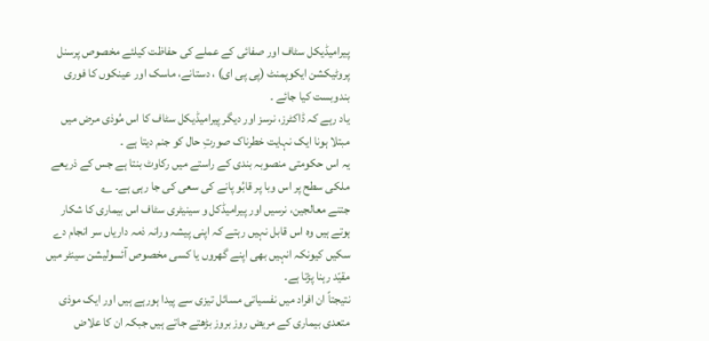پیرامیڈیکل سٹاف اور صفائی کے عملے کی حفاظت کیلئے مخصوص پرسنل پروٹیکشن ایکوپمنٹ (پی پی ای) ، دستانے، ماسک اور عینکوں کا فوری بندوبست کیا جائے ۔
یاد رہے کہ ڈاکٹرز، نرسز اور دیگر پیرامیڈیکل سٹاف کا اس مُوذی مرض میں مبتلا ہونا ایک نہایت خطرناک صورتِ حال کو جنم دیتا ہے ۔
یہ اس حکومتی منصوبہ بندی کے راستے میں رکاوٹ بنتا ہے جس کے ذریعے ملکی سطح پر اس وبا پر قابُو پانے کی سعی کی جا رہی ہے۔ ؎
جتنے معالجین، نرسیں اور پیرامیڈکل و سینیٹری سٹاف اس بیماری کا شکار ہوتے ہیں وہ اس قابل نہیں رہتے کہ اپنی پیشہ ورانہ ذمہ داریاں سر انجام دے سکیں کیونکہ انہیں بھی اپنے گھروں یا کسی مخصوص آئسولیشن سینٹر میں مقیّد رہنا پڑتا ہے۔
نتیجتاً ان افراد میں نفسیاتی مسائل تیزی سے پیدا ہورہے ہیں اور ایک موذی متعدی بیماری کے مریض روز بروز بڑھتے جاتے ہیں جبکہ ان کا علاض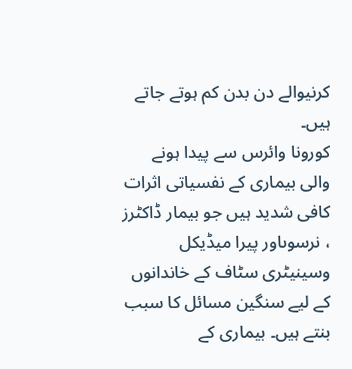کرنیوالے دن بدن کم ہوتے جاتے ہیں۔
کورونا وائرس سے پیدا ہونے والی بیماری کے نفسیاتی اثرات کافی شدید ہیں جو بیمار ڈاکٹرز ، نرسوںاور پیرا میڈیکل وسینیٹری سٹاف کے خاندانوں کے لیے سنگین مسائل کا سبب بنتے ہیں۔ بیماری کے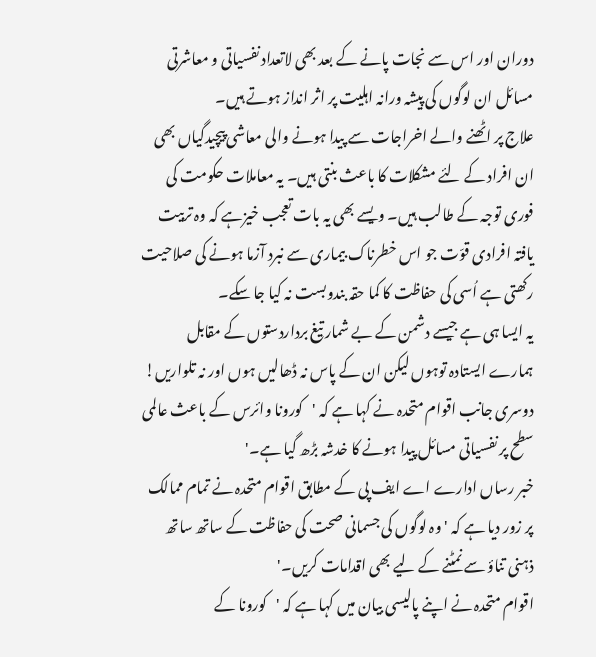دوران اور اس سے نجات پانے کے بعد بھی لاتعداد نفسیاتی و معاشرتی مسائل ان لوگوں کی پیشہ ورانہ اہلیت پر اثر انداز ہوتے ہیں۔
علاج پر اٹھنے والے اخراجات سے پیدا ہونے والی معاشی پیچیدگیاں بھی ان افراد کے لئے مشکلات کا باعث بنتی ہیں۔ یہ معاملات حکومت کی فوری توجہ کے طالب ہیں۔ ویسے بھی یہ بات تعجب خیزہے کہ وہ تربیت یافتہ افرادی قوّت جو اس خطرناک بیماری سے نبرد آزما ہونے کی صلاحیت رکھتی ہے اُسی کی حفاظت کا کما حقہ بندوبست نہ کیا جا سکے۔
یہ ایسا ہی ہے جیسے دشمن کے بے شمار تیغ برداردستوں کے مقابل ہمارے ایستادہ توہوں لیکن ان کے پاس نہ ڈھالیں ہوں اور نہ تلواریں!
دوسری جانب اقوام متحدہ نے کہا ہے کہ 'کورونا وائرس کے باعث عالمی سطح پر نفسیاتی مسائل پیدا ہونے کا خدشہ بڑھ گیا ہے۔'
خبر رساں ادارے اے ایف پی کے مطابق اقوام متحدہ نے تمام ممالک پر زور دیا ہے کہ 'وہ لوگوں کی جسمانی صحت کی حفاظت کے ساتھ ساتھ ذہنی تناؤ سے نمٹنے کے لیے بھی اقدامات کریں۔'
اقوام متحدہ نے اپنے پالیسی بیان میں کہا ہے کہ 'کورونا کے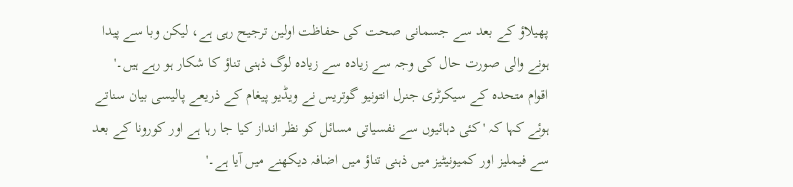پھیلاؤ کے بعد سے جسمانی صحت کی حفاظت اولین ترجیح رہی ہے، لیکن وبا سے پیدا ہونے والی صورت حال کی وجہ سے زیادہ سے زیادہ لوگ ذہنی تناؤ کا شکار ہو رہے ہیں۔'
اقوام متحدہ کے سیکرٹری جنرل انتونیو گوتریس نے ویڈیو پیغام کے ذریعے پالیسی بیان سناتے ہوئے کہا کہ 'کئی دہائیوں سے نفسیاتی مسائل کو نظر انداز کیا جا رہا ہے اور کورونا کے بعد سے فیملیز اور کمیونیٹیز میں ذہنی تناؤ میں اضافہ دیکھنے میں آیا ہے۔'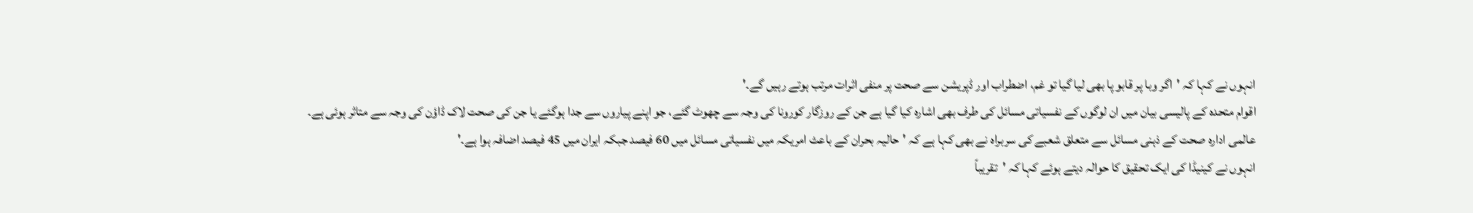انہوں نے کہا کہ 'اگر وبا پر قابو پا بھی لیا گیا تو غم، اضطراب اور ڈپریشن سے صحت پر منفی اثرات مرتب ہوتے رہیں گے۔'
اقوام متحدہ کے پالیسی بیان میں ان لوگوں کے نفسیاتی مسائل کی طرف بھی اشارہ کیا گیا ہے جن کے روزگار کورونا کی وجہ سے چھوٹ گئے، جو اپنے پیاروں سے جدا ہوگئے یا جن کی صحت لاک ڈاؤن کی وجہ سے متاثر ہوئی ہے۔
عالمی ادارہ صحت کے ذہنی مسائل سے متعلق شعبے کی سربراہ نے بھی کہا ہے کہ 'حالیہ بحران کے باعث امریکہ میں نفسیاتی مسائل میں 60 فیصد جبکہ ایران میں 45 فیصد اضافہ ہوا ہے۔'
انہوں نے کینیڈا کی ایک تحقیق کا حوالہ دیتے ہوئے کہا کہ 'تقریباً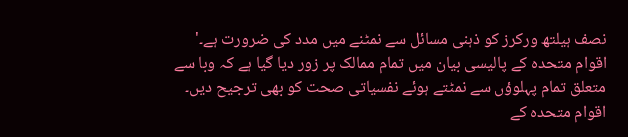نصف ہیلتھ ورکرز کو ذہنی مسائل سے نمٹنے میں مدد کی ضرورت ہے۔'
اقوام متحدہ کے پالیسی بیان میں تمام ممالک پر زور دیا گیا ہے کہ وبا سے متعلق تمام پہلوؤں سے نمٹتے ہوئے نفسیاتی صحت کو بھی ترجیح دیں۔ اقوام متحدہ کے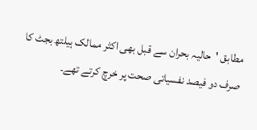مطابق 'حالیہ بحران سے قبل بھی اکثر ممالک ہیلتھ بجٹ کا صرف دو فیصد نفسیاتی صحت پر خرچ کرتے تھے۔